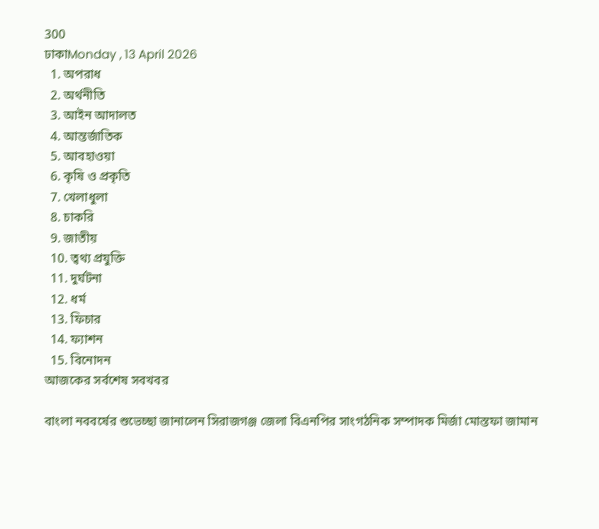300
ঢাকাMonday , 13 April 2026
  1. অপরাধ
  2. অর্থনীতি
  3. আইন আদালত
  4. আন্তর্জাতিক
  5. আবহাওয়া
  6. কৃষি ও প্রকৃতি
  7. খেলাধুলা
  8. চাকরি
  9. জাতীয়
  10. ত্বথ্য প্রযুক্তি
  11. দুর্ঘটনা
  12. ধর্ম
  13. ফিচার
  14. ফ্যাশন
  15. বিনোদন
আজকের সর্বশেষ সবখবর

বাংলা নববর্ষের শুভেচ্ছা জানালেন সিরাজগঞ্জ জেলা বিএনপির সাংগঠনিক সম্পাদক মির্জা মোস্তফা জামান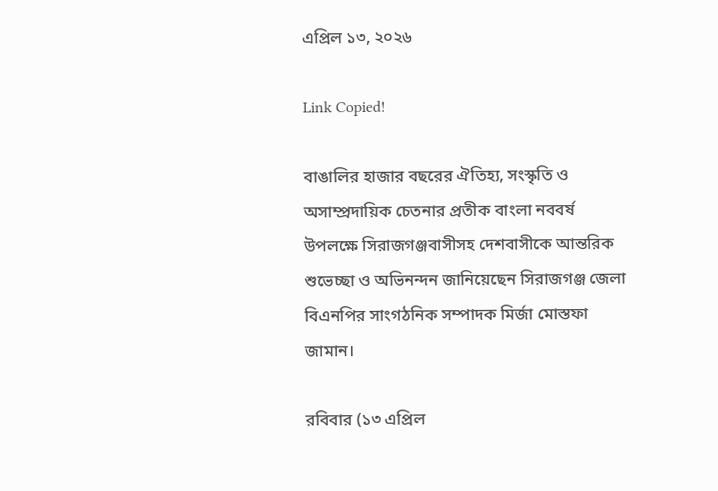এপ্রিল ১৩, ২০২৬

Link Copied!

বাঙালির হাজার বছরের ঐতিহ্য, সংস্কৃতি ও অসাম্প্রদায়িক চেতনার প্রতীক বাংলা নববর্ষ উপলক্ষে সিরাজগঞ্জবাসীসহ দেশবাসীকে আন্তরিক শুভেচ্ছা ও অভিনন্দন জানিয়েছেন সিরাজগঞ্জ জেলা বিএনপির সাংগঠনিক সম্পাদক মির্জা মোস্তফা জামান।

রবিবার (১৩ এপ্রিল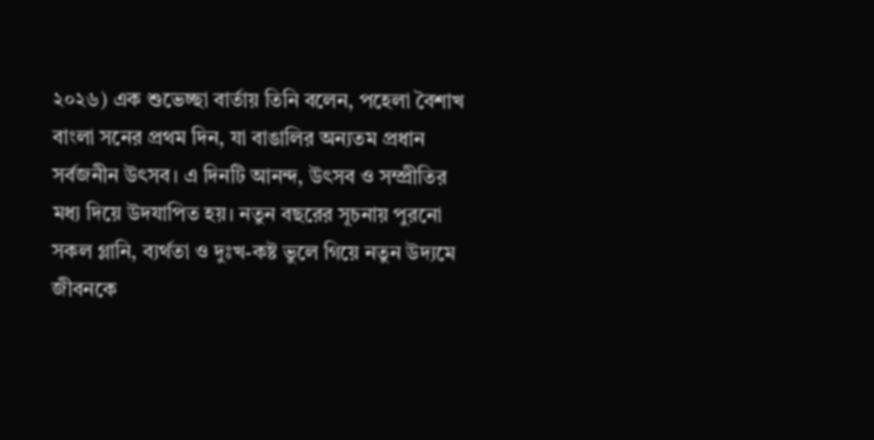২০২৬) এক শুভেচ্ছা বার্তায় তিনি বলেন, পহেলা বৈশাখ বাংলা সনের প্রথম দিন, যা বাঙালির অন্যতম প্রধান সর্বজনীন উৎসব। এ দিনটি আনন্দ, উৎসব ও সম্প্রীতির মধ্য দিয়ে উদযাপিত হয়। নতুন বছরের সূচনায় পুরনো সকল গ্লানি, ব্যর্থতা ও দুঃখ-কষ্ট ভুলে গিয়ে নতুন উদ্যমে জীবনকে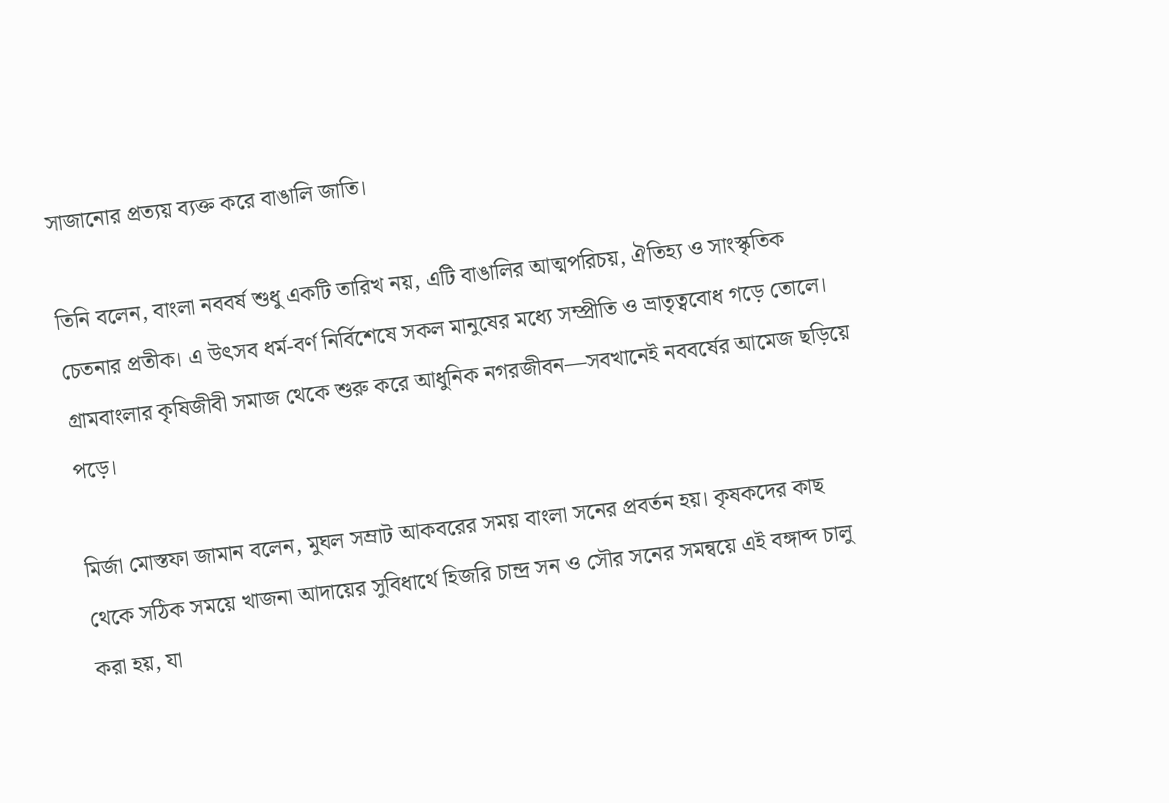সাজানোর প্রত্যয় ব্যক্ত করে বাঙালি জাতি।

তিনি বলেন, বাংলা নববর্ষ শুধু একটি তারিখ নয়, এটি বাঙালির আত্মপরিচয়, ঐতিহ্য ও সাংস্কৃতিক চেতনার প্রতীক। এ উৎসব ধর্ম-বর্ণ নির্বিশেষে সকল মানুষের মধ্যে সম্প্রীতি ও ভ্রাতৃত্ববোধ গড়ে তোলে। গ্রামবাংলার কৃষিজীবী সমাজ থেকে শুরু করে আধুনিক নগরজীবন—সবখানেই নববর্ষের আমেজ ছড়িয়ে পড়ে।

মির্জা মোস্তফা জামান বলেন, মুঘল সম্রাট আকবরের সময় বাংলা সনের প্রবর্তন হয়। কৃষকদের কাছ থেকে সঠিক সময়ে খাজনা আদায়ের সুবিধার্থে হিজরি চান্দ্র সন ও সৌর সনের সমন্বয়ে এই বঙ্গাব্দ চালু করা হয়, যা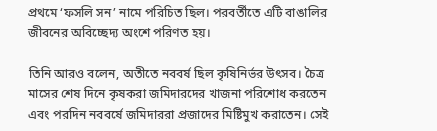প্রথমে ‘ফসলি সন’ নামে পরিচিত ছিল। পরবর্তীতে এটি বাঙালির জীবনের অবিচ্ছেদ্য অংশে পরিণত হয়।

তিনি আরও বলেন, অতীতে নববর্ষ ছিল কৃষিনির্ভর উৎসব। চৈত্র মাসের শেষ দিনে কৃষকরা জমিদারদের খাজনা পরিশোধ করতেন এবং পরদিন নববর্ষে জমিদাররা প্রজাদের মিষ্টিমুখ করাতেন। সেই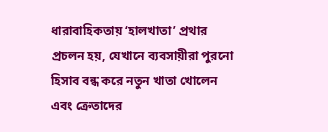ধারাবাহিকতায় ‘হালখাতা’ প্রথার প্রচলন হয়, যেখানে ব্যবসায়ীরা পুরনো হিসাব বন্ধ করে নতুন খাতা খোলেন এবং ক্রেতাদের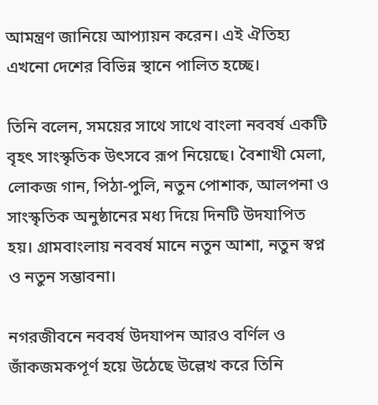আমন্ত্রণ জানিয়ে আপ্যায়ন করেন। এই ঐতিহ্য এখনো দেশের বিভিন্ন স্থানে পালিত হচ্ছে।

তিনি বলেন, সময়ের সাথে সাথে বাংলা নববর্ষ একটি বৃহৎ সাংস্কৃতিক উৎসবে রূপ নিয়েছে। বৈশাখী মেলা, লোকজ গান, পিঠা-পুলি, নতুন পোশাক, আলপনা ও সাংস্কৃতিক অনুষ্ঠানের মধ্য দিয়ে দিনটি উদযাপিত হয়। গ্রামবাংলায় নববর্ষ মানে নতুন আশা, নতুন স্বপ্ন ও নতুন সম্ভাবনা।

নগরজীবনে নববর্ষ উদযাপন আরও বর্ণিল ও জাঁকজমকপূর্ণ হয়ে উঠেছে উল্লেখ করে তিনি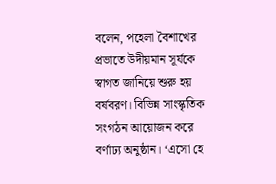বলেন, পহেলা বৈশাখের প্রভাতে উদীয়মান সূর্যকে স্বাগত জানিয়ে শুরু হয় বর্ষবরণ। বিভিন্ন সাংস্কৃতিক সংগঠন আয়োজন করে বর্ণাঢ্য অনুষ্ঠান। ‘এসো হে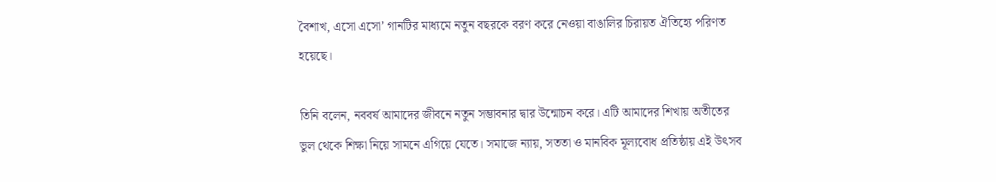বৈশাখ, এসো এসো’ গানটির মাধ্যমে নতুন বছরকে বরণ করে নেওয়া বাঙালির চিরায়ত ঐতিহ্যে পরিণত হয়েছে।

তিনি বলেন, নববর্ষ আমাদের জীবনে নতুন সম্ভাবনার দ্বার উন্মোচন করে। এটি আমাদের শিখায় অতীতের ভুল থেকে শিক্ষা নিয়ে সামনে এগিয়ে যেতে। সমাজে ন্যায়, সততা ও মানবিক মূল্যবোধ প্রতিষ্ঠায় এই উৎসব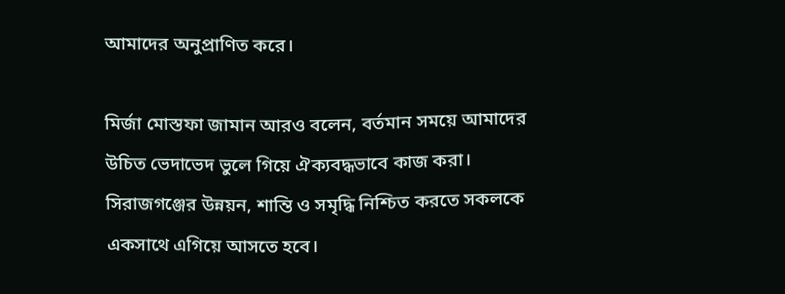আমাদের অনুপ্রাণিত করে।

মির্জা মোস্তফা জামান আরও বলেন, বর্তমান সময়ে আমাদের উচিত ভেদাভেদ ভুলে গিয়ে ঐক্যবদ্ধভাবে কাজ করা। সিরাজগঞ্জের উন্নয়ন, শান্তি ও সমৃদ্ধি নিশ্চিত করতে সকলকে একসাথে এগিয়ে আসতে হবে।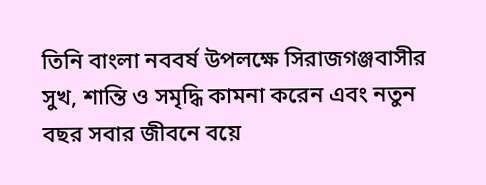তিনি বাংলা নববর্ষ উপলক্ষে সিরাজগঞ্জবাসীর সুখ, শান্তি ও সমৃদ্ধি কামনা করেন এবং নতুন বছর সবার জীবনে বয়ে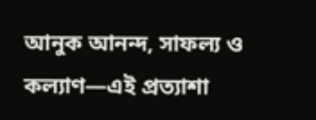আনুক আনন্দ, সাফল্য ও কল্যাণ—এই প্রত্যাশা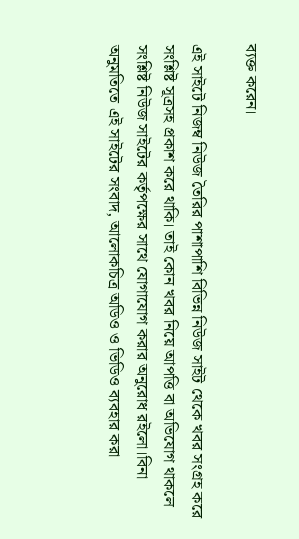ব্যক্ত করেন।

এই সাইটে নিজম্ব নিউজ তৈরির পাশাপাশি বিভিন্ন নিউজ সাইট থেকে খবর সংগ্রহ করে সংশ্লিষ্ট সূত্রসহ প্রকাশ করে থাকি। তাই কোন খবর নিয়ে আপত্তি বা অভিযোগ থাকলে সংশ্লিষ্ট নিউজ সাইটের কর্তৃপক্ষের সাথে যোগাযোগ করার অনুরোধ রইলো।বিনা অনুমতিতে এই সাইটের সংবাদ, আলোকচিত্র অডিও ও ভিডিও ব্যবহার করা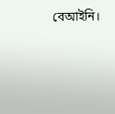বেআইনি।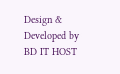Design & Developed by BD IT HOST